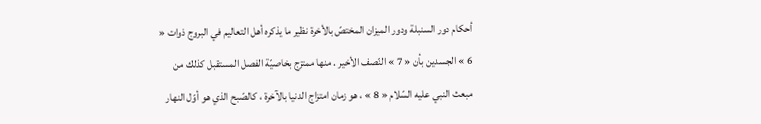أحكام دور السنبلة ودور الميزان المختصّ بالأخرة نظير ما يذكره أهل التعاليم في البروج ذوات « 6 » الجسدين بأن « 7 » النّصف الأخير . منها ممتزج بخاصيّة الفصل المستقبل كذلك من مبعث النبي عليه السّلام « 8 » ، هو زمان امتزاج الدنيا بالآخرة ، كالصّبح الذي هو أوّل النهار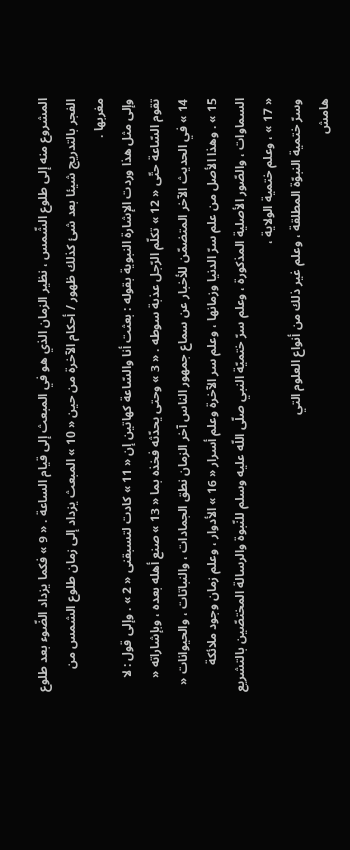المشروع منه إلى طلوع الشّمس ، نظير الزمان الذي هو في المبعث إلى قيام الساعة . « 9 » فكما يزداد الضّوء بعد طلوع الفجر بالتدريج شيئا بعد شئ كذلك ظهور / أحكام الآخرة من حين « 10 » المبعث يزداد إلى زمان طلوع الشمس من مغربها .
وإلى مثل هذا وردت الإشارة النبوية بقوله : بعثت أنا والسّاعة كهاتين إن « 11 » كادت لتسبقنى « 2 » . وإلى قول : لا تقوم السّاعة حتّى « 12 » تكلّم الرّجل عذبة سوطه . « 3 » وحتى يحدّثه فخذه بما « 13 » صنع أهله بعده ، وبإشاراته « 14 » في الحديث الآخر المتضمّن للأخبار عن سماع جمهور الناس آخر الزمان نطق الجمادات ، والنباتات ، والحيوانات « 15 » . وهذا الأصل من علم سرّ الدنيا وزمانها ، وعلم سر الآخرة وعلم أسرار « 16 » الأدوار ، وعلم زمان وجود ملائكة السماوات ، والصّور الأصلية المذكورة ، وعلم سرّ ختميّة النبي صلّى اللّه عليه وسلم للنّبوة والرسالة المختصّين بالتشريع « 17 » ، وعلم ختمية الولاية ،
وسرّ ختمية النبوّة المطلقة ، وعلم غير ذلك من أنواع العلوم التي
هامش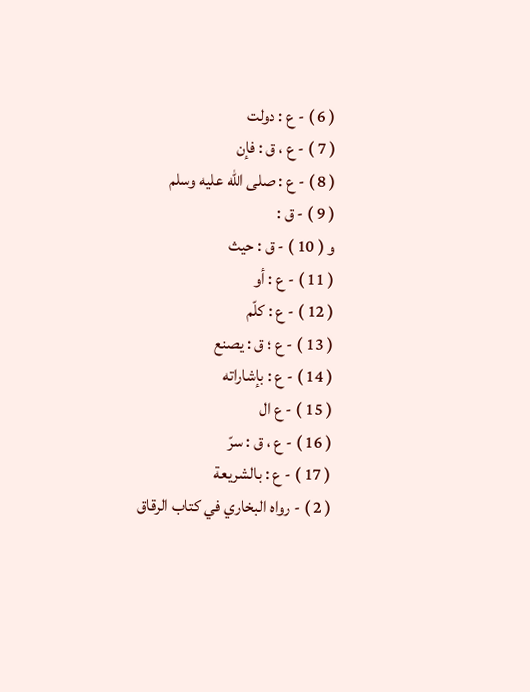( 6 ) - ع : دولت
( 7 ) - ع ، ق : فإن
( 8 ) - ع : صلى اللّه عليه وسلم
( 9 ) - ق :
و ( 10 ) - ق : حيث
( 11 ) - ع : أو
( 12 ) - ع : كلّم
( 13 ) - ع ؛ ق : يصنع
( 14 ) - ع : بإشاراته
( 15 ) - ع ال
( 16 ) - ع ، ق : سرّ
( 17 ) - ع : بالشريعة
( 2 ) - رواه البخاري في كتاب الرقاق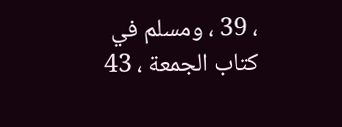، 39 ، ومسلم في كتاب الجمعة ، 43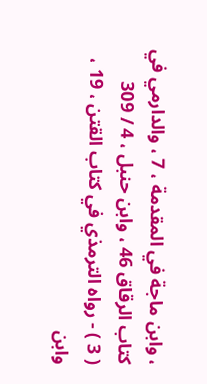، وابن ماجة في المقدمة ، 7 ، والدارمي في كتاب الرقاق 46 ، وابن حنبل ، 4 / 309
( 3 ) - رواه الترمذي في كتاب القتن ، 19 ، وابن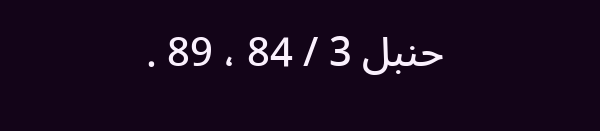حنبل 3 / 84 ، 89 .